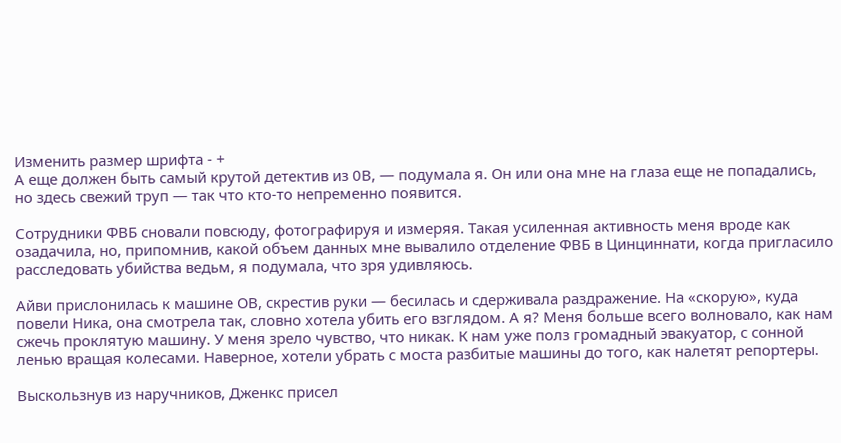Изменить размер шрифта - +
А еще должен быть самый крутой детектив из 0В, — подумала я. Он или она мне на глаза еще не попадались, но здесь свежий труп — так что кто-то непременно появится.

Сотрудники ФВБ сновали повсюду, фотографируя и измеряя. Такая усиленная активность меня вроде как озадачила, но, припомнив, какой объем данных мне вывалило отделение ФВБ в Цинциннати, когда пригласило расследовать убийства ведьм, я подумала, что зря удивляюсь.

Айви прислонилась к машине ОВ, скрестив руки — бесилась и сдерживала раздражение. На «скорую», куда повели Ника, она смотрела так, словно хотела убить его взглядом. А я? Меня больше всего волновало, как нам сжечь проклятую машину. У меня зрело чувство, что никак. К нам уже полз громадный эвакуатор, с сонной ленью вращая колесами. Наверное, хотели убрать с моста разбитые машины до того, как налетят репортеры.

Выскользнув из наручников, Дженкс присел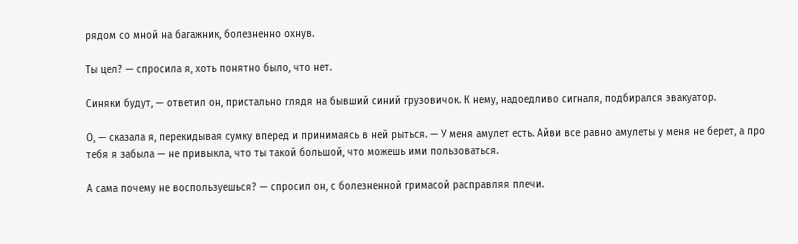рядом со мной на багажник, болезненно охнув.

Ты цел? — спросила я, хоть понятно было, что нет.

Синяки будут, — ответил он, пристально глядя на бывший синий грузовичок. К нему, надоедливо сигналя, подбирался эвакуатор.

О, — сказала я, перекидывая сумку вперед и принимаясь в ней рыться. — У меня амулет есть. Айви все равно амулеты у меня не берет, а про тебя я забыла — не привыкла, что ты такой большой, что можешь ими пользоваться.

А сама почему не воспользуешься? — спросил он, с болезненной гримасой расправляя плечи.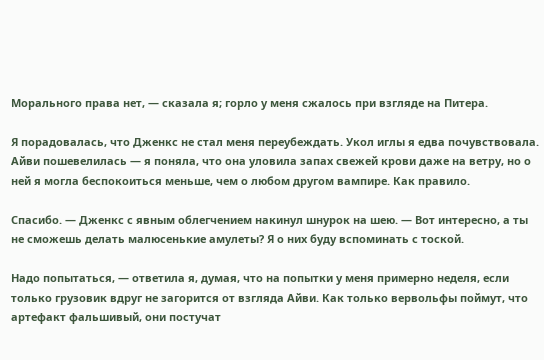Морального права нет, — сказала я; горло у меня сжалось при взгляде на Питера.

Я порадовалась, что Дженкс не стал меня переубеждать. Укол иглы я едва почувствовала. Айви пошевелилась — я поняла, что она уловила запах свежей крови даже на ветру, но о ней я могла беспокоиться меньше, чем о любом другом вампире. Как правило.

Спасибо. — Дженкс с явным облегчением накинул шнурок на шею. — Вот интересно, а ты не сможешь делать малюсенькие амулеты? Я о них буду вспоминать с тоской.

Надо попытаться, — ответила я, думая, что на попытки у меня примерно неделя, если только грузовик вдруг не загорится от взгляда Айви. Как только вервольфы поймут, что артефакт фальшивый, они постучат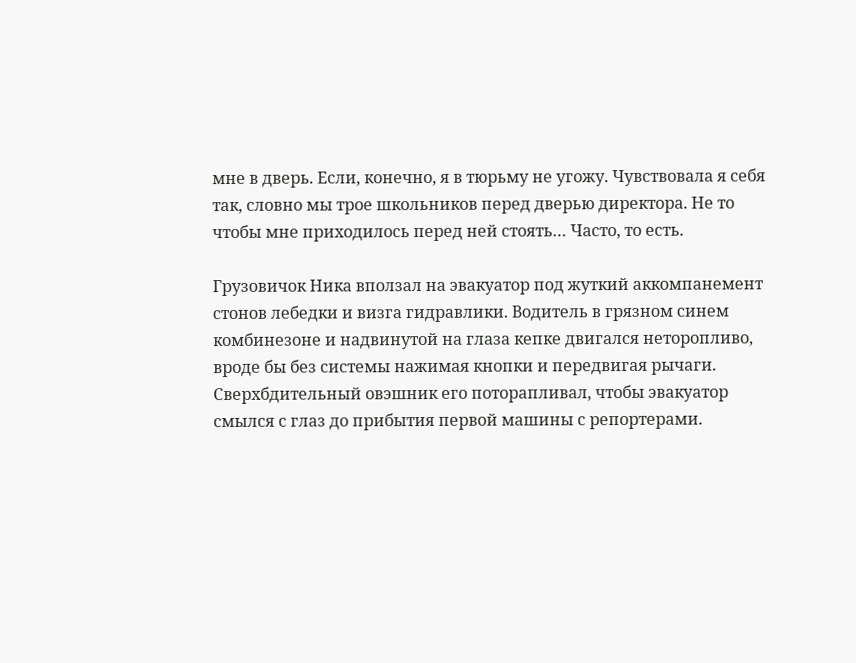мне в дверь. Если, конечно, я в тюрьму не угожу. Чувствовала я себя так, словно мы трое школьников перед дверью директора. Не то чтобы мне приходилось перед ней стоять… Часто, то есть.

Грузовичок Ника вползал на эвакуатор под жуткий аккомпанемент стонов лебедки и визга гидравлики. Водитель в грязном синем комбинезоне и надвинутой на глаза кепке двигался неторопливо, вроде бы без системы нажимая кнопки и передвигая рычаги. Сверхбдительный овэшник его поторапливал, чтобы эвакуатор смылся с глаз до прибытия первой машины с репортерами.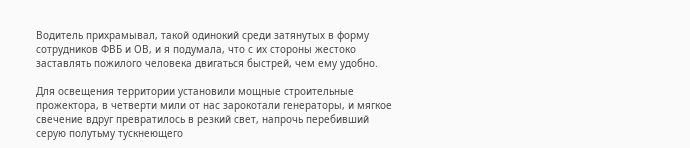Водитель прихрамывал, такой одинокий среди затянутых в форму сотрудников ФВБ и ОВ, и я подумала, что с их стороны жестоко заставлять пожилого человека двигаться быстрей, чем ему удобно.

Для освещения территории установили мощные строительные прожектора, в четверти мили от нас зарокотали генераторы, и мягкое свечение вдруг превратилось в резкий свет, напрочь перебивший серую полутьму тускнеющего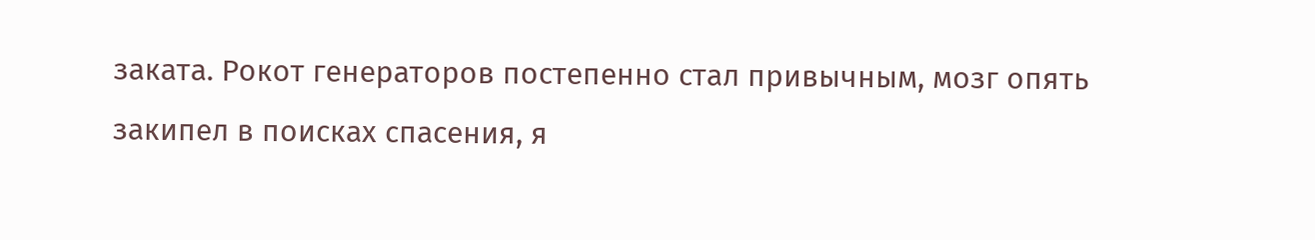заката. Рокот генераторов постепенно стал привычным, мозг опять закипел в поисках спасения, я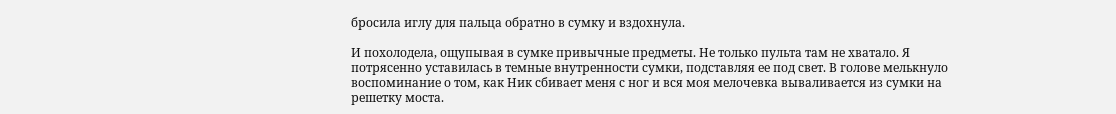бросила иглу для пальца обратно в сумку и вздохнула.

И похолодела, ощупывая в сумке привычные предметы. Не только пульта там не хватало. Я потрясенно уставилась в темные внутренности сумки, подставляя ее под свет. В голове мелькнуло воспоминание о том, как Ник сбивает меня с ног и вся моя мелочевка вываливается из сумки на решетку моста.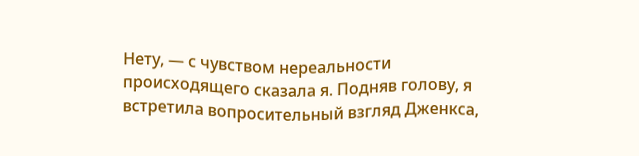Нету, — с чувством нереальности происходящего сказала я. Подняв голову, я встретила вопросительный взгляд Дженкса,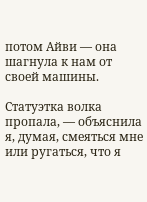потом Айви — она шагнула к нам от своей машины.

Статуэтка волка пропала, — объяснила я, думая, смеяться мне или ругаться, что я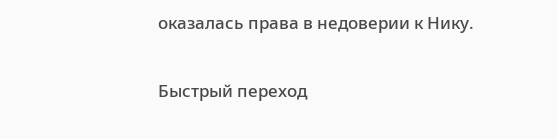оказалась права в недоверии к Нику.

Быстрый переход